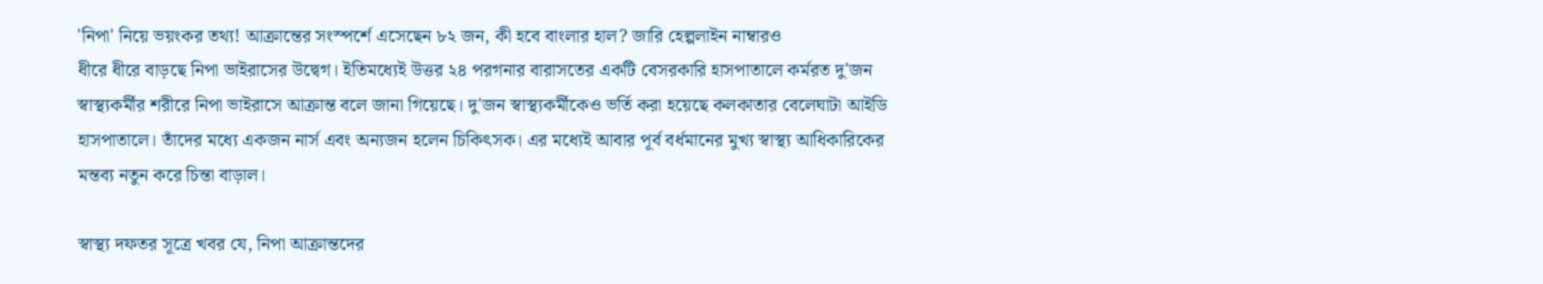'নিপা' নিয়ে ভয়ংকর তথ্য! আক্রান্তের সংস্পর্শে এসেছেন ৮২ জন, কী হবে বাংলার হাল? জারি হেল্পলাইন নাম্বারও
ধীরে ধীরে বাড়ছে নিপা ভাইরাসের উদ্বেগ। ইতিমধ্যেই উত্তর ২৪ পরগনার বারাসতের একটি বেসরকারি হাসপাতালে কর্মরত দু'জন স্বাস্থ্যকর্মীর শরীরে নিপা ভাইরাসে আক্রান্ত বলে জানা গিয়েছে। দু'জন স্বাস্থ্যকর্মীকেও ভর্তি করা হয়েছে কলকাতার বেলেঘাটা আইডি হাসপাতালে। তাঁদের মধ্যে একজন নার্স এবং অন্যজন হলেন চিকিৎসক। এর মধ্যেই আবার পূর্ব বর্ধমানের মুখ্য স্বাস্থ্য আধিকারিকের মন্তব্য নতুন করে চিন্তা বাড়াল।

স্বাস্থ্য দফতর সূত্রে খবর যে, নিপা আক্রান্তদের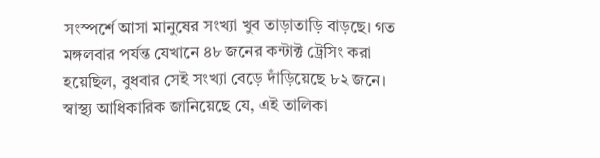সংস্পর্শে আসা মানুষের সংখ্যা খুব তাড়াতাড়ি বাড়ছে। গত মঙ্গলবার পর্যন্ত যেখানে ৪৮ জনের কন্টাক্ট ট্রেসিং করা হয়েছিল, বুধবার সেই সংখ্যা বেড়ে দাঁড়িয়েছে ৮২ জনে। স্বাস্থ্য আধিকারিক জানিয়েছে যে, এই তালিকা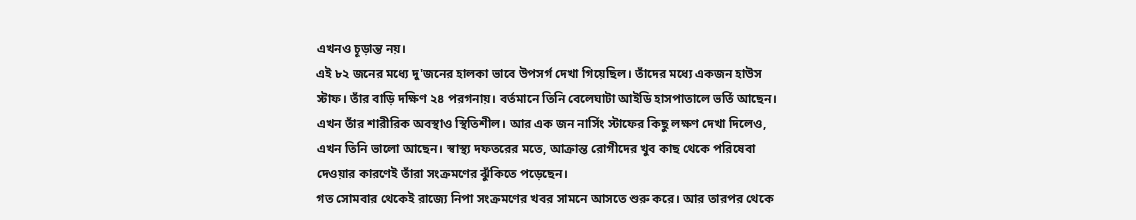এখনও চূড়ান্ত নয়।
এই ৮২ জনের মধ্যে দু'জনের হালকা ভাবে উপসর্গ দেখা গিয়েছিল। তাঁদের মধ্যে একজন হাউস স্টাফ। তাঁর বাড়ি দক্ষিণ ২৪ পরগনায়। বর্তমানে তিনি বেলেঘাটা আইডি হাসপাতালে ভর্তি আছেন। এখন তাঁর শারীরিক অবস্থাও স্থিতিশীল। আর এক জন নার্সিং স্টাফের কিছু লক্ষণ দেখা দিলেও, এখন তিনি ভালো আছেন। স্বাস্থ্য দফতরের মতে, আক্রান্ত রোগীদের খুব কাছ থেকে পরিষেবা দেওয়ার কারণেই তাঁরা সংক্রমণের ঝুঁকিতে পড়েছেন।
গত সোমবার থেকেই রাজ্যে নিপা সংক্রমণের খবর সামনে আসতে শুরু করে। আর তারপর থেকে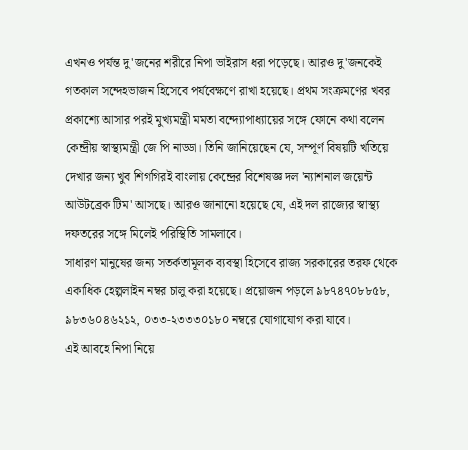এখনও পর্যন্ত দু'জনের শরীরে নিপা ভাইরাস ধরা পড়েছে। আরও দু'জনকেই গতকাল সন্দেহভাজন হিসেবে পর্যবেক্ষণে রাখা হয়েছে। প্রথম সংক্রমণের খবর প্রকাশ্যে আসার পরই মুখ্যমন্ত্রী মমতা বন্দ্যোপাধ্যায়ের সঙ্গে ফোনে কথা বলেন কেন্দ্রীয় স্বাস্থ্যমন্ত্রী জে পি নাড্ডা। তিনি জানিয়েছেন যে, সম্পূর্ণ বিষয়টি খতিয়ে দেখার জন্য খুব শিগগিরই বাংলায় কেন্দ্রের বিশেষজ্ঞ দল 'ন্যাশনাল জয়েন্ট আউটব্রেক টিম' আসছে। আরও জানানো হয়েছে যে, এই দল রাজ্যের স্বাস্থ্য দফতরের সঙ্গে মিলেই পরিস্থিতি সামলাবে।
সাধারণ মানুষের জন্য সতর্কতামূলক ব্যবস্থা হিসেবে রাজ্য সরকারের তরফ থেকে একাধিক হেল্পলাইন নম্বর চালু করা হয়েছে। প্রয়োজন পড়লে ৯৮৭৪৭০৮৮৫৮, ৯৮৩৬০৪৬২১২, ০৩৩-২৩৩৩০১৮০ নম্বরে যোগাযোগ করা যাবে।
এই আবহে নিপা নিয়ে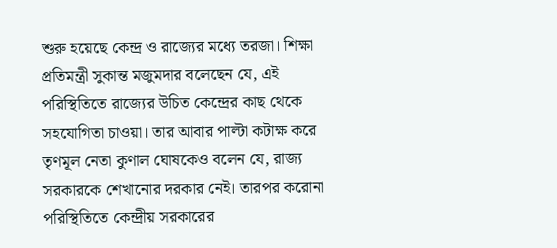শুরু হয়েছে কেন্দ্র ও রাজ্যের মধ্যে তরজা। শিক্ষা প্রতিমন্ত্রী সুকান্ত মজুমদার বলেছেন যে, এই পরিস্থিতিতে রাজ্যের উচিত কেন্দ্রের কাছ থেকে সহযোগিতা চাওয়া। তার আবার পাল্টা কটাক্ষ করে তৃণমূল নেতা কুণাল ঘোষকেও বলেন যে, রাজ্য সরকারকে শেখানোর দরকার নেই। তারপর করোনা পরিস্থিতিতে কেন্দ্রীয় সরকারের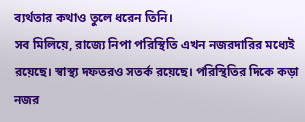ব্যর্থতার কথাও তুলে ধরেন তিনি।
সব মিলিয়ে, রাজ্যে নিপা পরিস্থিতি এখন নজরদারির মধ্যেই রয়েছে। স্বাস্থ্য দফতরও সতর্ক রয়েছে। পরিস্থিতির দিকে কড়া নজর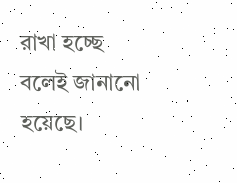রাখা হচ্ছে বলেই জানানো হয়েছে।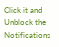Click it and Unblock the Notifications